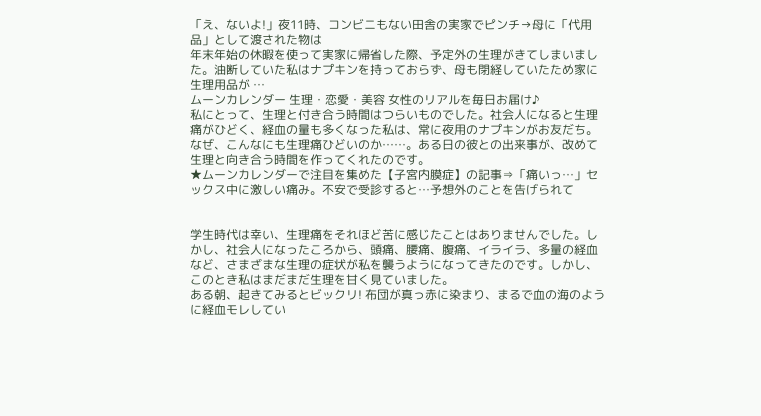「え、ないよ!」夜11時、コンビニもない田舎の実家でピンチ→母に「代用品」として渡された物は
年末年始の休暇を使って実家に帰省した際、予定外の生理がきてしまいました。油断していた私はナプキンを持っておらず、母も閉経していたため家に生理用品が …
ムーンカレンダー 生理・恋愛・美容 女性のリアルを毎日お届け♪
私にとって、生理と付き合う時間はつらいものでした。社会人になると生理痛がひどく、経血の量も多くなった私は、常に夜用のナプキンがお友だち。なぜ、こんなにも生理痛ひどいのか……。ある日の彼との出来事が、改めて生理と向き合う時間を作ってくれたのです。
★ムーンカレンダーで注目を集めた【子宮内膜症】の記事⇒「痛いっ…」セックス中に激しい痛み。不安で受診すると…予想外のことを告げられて


学生時代は幸い、生理痛をそれほど苦に感じたことはありませんでした。しかし、社会人になったころから、頭痛、腰痛、腹痛、イライラ、多量の経血など、さまざまな生理の症状が私を襲うようになってきたのです。しかし、このとき私はまだまだ生理を甘く見ていました。
ある朝、起きてみるとビックリ! 布団が真っ赤に染まり、まるで血の海のように経血モレしてい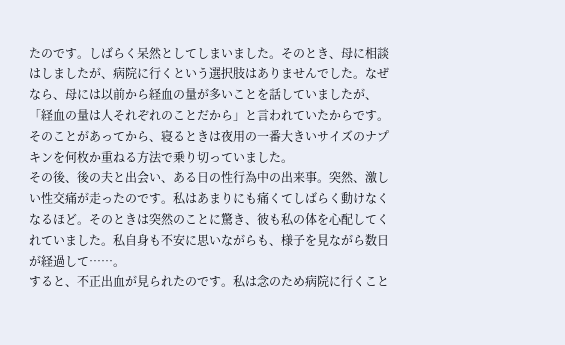たのです。しばらく呆然としてしまいました。そのとき、母に相談はしましたが、病院に行くという選択肢はありませんでした。なぜなら、母には以前から経血の量が多いことを話していましたが、「経血の量は人それぞれのことだから」と言われていたからです。
そのことがあってから、寝るときは夜用の一番大きいサイズのナプキンを何枚か重ねる方法で乗り切っていました。
その後、後の夫と出会い、ある日の性行為中の出来事。突然、激しい性交痛が走ったのです。私はあまりにも痛くてしばらく動けなくなるほど。そのときは突然のことに驚き、彼も私の体を心配してくれていました。私自身も不安に思いながらも、様子を見ながら数日が経過して……。
すると、不正出血が見られたのです。私は念のため病院に行くこと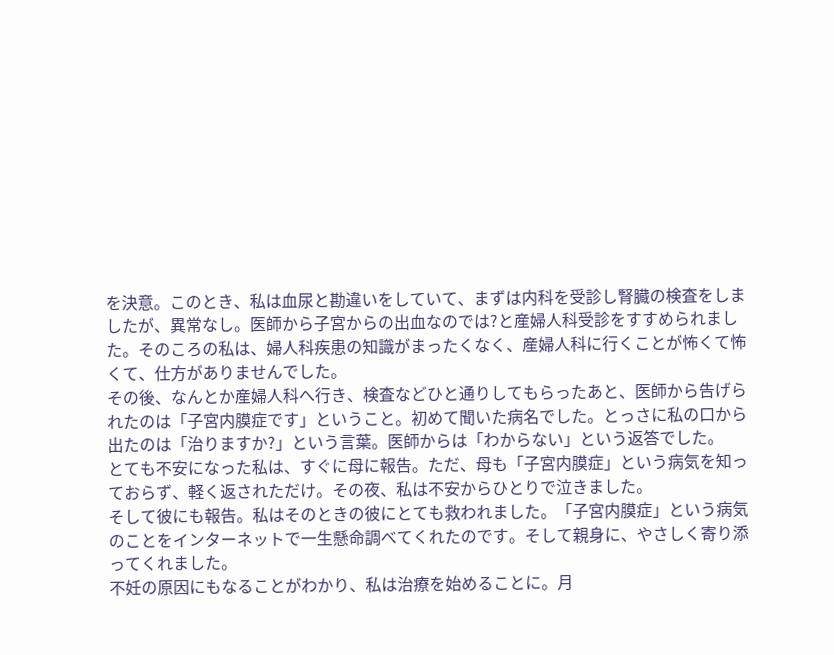を決意。このとき、私は血尿と勘違いをしていて、まずは内科を受診し腎臓の検査をしましたが、異常なし。医師から子宮からの出血なのでは?と産婦人科受診をすすめられました。そのころの私は、婦人科疾患の知識がまったくなく、産婦人科に行くことが怖くて怖くて、仕方がありませんでした。
その後、なんとか産婦人科へ行き、検査などひと通りしてもらったあと、医師から告げられたのは「子宮内膜症です」ということ。初めて聞いた病名でした。とっさに私の口から出たのは「治りますか?」という言葉。医師からは「わからない」という返答でした。
とても不安になった私は、すぐに母に報告。ただ、母も「子宮内膜症」という病気を知っておらず、軽く返されただけ。その夜、私は不安からひとりで泣きました。
そして彼にも報告。私はそのときの彼にとても救われました。「子宮内膜症」という病気のことをインターネットで一生懸命調べてくれたのです。そして親身に、やさしく寄り添ってくれました。
不妊の原因にもなることがわかり、私は治療を始めることに。月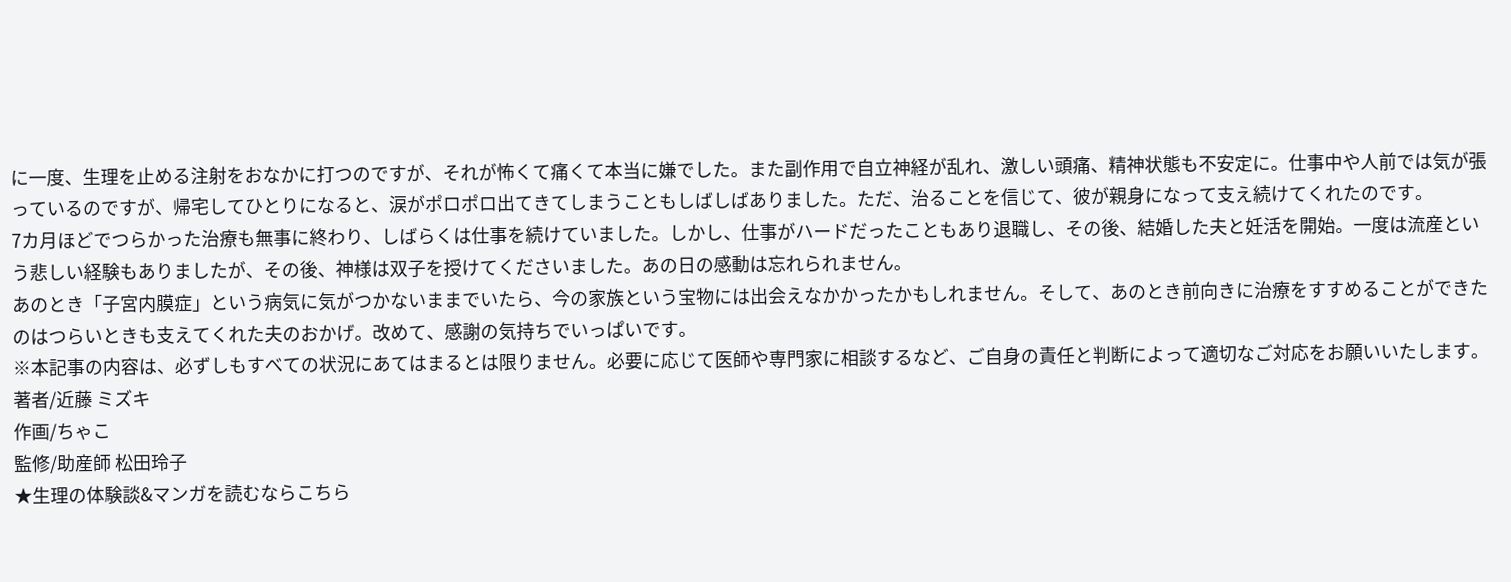に一度、生理を止める注射をおなかに打つのですが、それが怖くて痛くて本当に嫌でした。また副作用で自立神経が乱れ、激しい頭痛、精神状態も不安定に。仕事中や人前では気が張っているのですが、帰宅してひとりになると、涙がポロポロ出てきてしまうこともしばしばありました。ただ、治ることを信じて、彼が親身になって支え続けてくれたのです。
7カ月ほどでつらかった治療も無事に終わり、しばらくは仕事を続けていました。しかし、仕事がハードだったこともあり退職し、その後、結婚した夫と妊活を開始。一度は流産という悲しい経験もありましたが、その後、神様は双子を授けてくださいました。あの日の感動は忘れられません。
あのとき「子宮内膜症」という病気に気がつかないままでいたら、今の家族という宝物には出会えなかかったかもしれません。そして、あのとき前向きに治療をすすめることができたのはつらいときも支えてくれた夫のおかげ。改めて、感謝の気持ちでいっぱいです。
※本記事の内容は、必ずしもすべての状況にあてはまるとは限りません。必要に応じて医師や専門家に相談するなど、ご自身の責任と判断によって適切なご対応をお願いいたします。
著者/近藤 ミズキ
作画/ちゃこ
監修/助産師 松田玲子
★生理の体験談&マンガを読むならこちら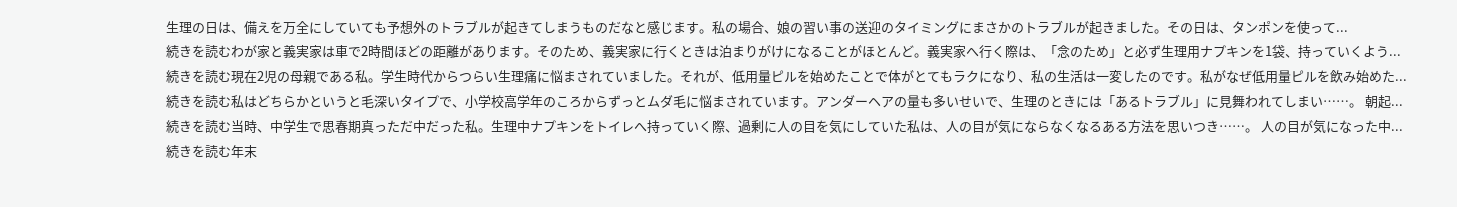生理の日は、備えを万全にしていても予想外のトラブルが起きてしまうものだなと感じます。私の場合、娘の習い事の送迎のタイミングにまさかのトラブルが起きました。その日は、タンポンを使って...
続きを読むわが家と義実家は車で2時間ほどの距離があります。そのため、義実家に行くときは泊まりがけになることがほとんど。義実家へ行く際は、「念のため」と必ず生理用ナプキンを1袋、持っていくよう...
続きを読む現在2児の母親である私。学生時代からつらい生理痛に悩まされていました。それが、低用量ピルを始めたことで体がとてもラクになり、私の生活は一変したのです。私がなぜ低用量ピルを飲み始めた...
続きを読む私はどちらかというと毛深いタイプで、小学校高学年のころからずっとムダ毛に悩まされています。アンダーヘアの量も多いせいで、生理のときには「あるトラブル」に見舞われてしまい……。 朝起...
続きを読む当時、中学生で思春期真っただ中だった私。生理中ナプキンをトイレへ持っていく際、過剰に人の目を気にしていた私は、人の目が気にならなくなるある方法を思いつき……。 人の目が気になった中...
続きを読む年末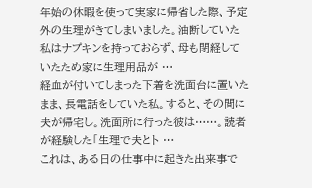年始の休暇を使って実家に帰省した際、予定外の生理がきてしまいました。油断していた私はナプキンを持っておらず、母も閉経していたため家に生理用品が …
経血が付いてしまった下着を洗面台に置いたまま、長電話をしていた私。すると、その間に夫が帰宅し。洗面所に行った彼は……。読者が経験した「生理で夫とト …
これは、ある日の仕事中に起きた出来事で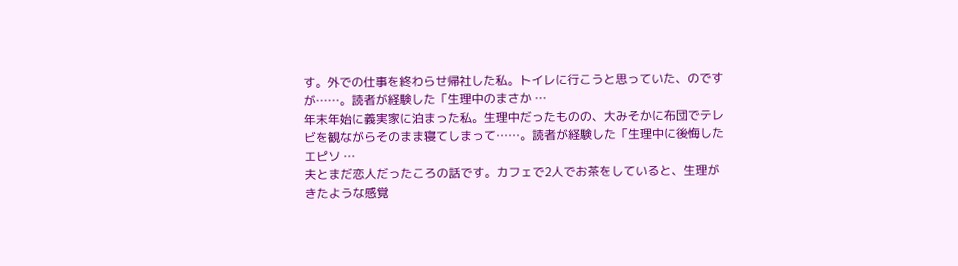す。外での仕事を終わらせ帰社した私。トイレに行こうと思っていた、のですが……。読者が経験した「生理中のまさか …
年末年始に義実家に泊まった私。生理中だったものの、大みそかに布団でテレビを観ながらそのまま寝てしまって……。読者が経験した「生理中に後悔したエピソ …
夫とまだ恋人だったころの話です。カフェで2人でお茶をしていると、生理がきたような感覚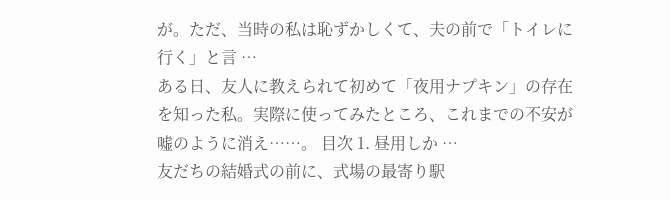が。ただ、当時の私は恥ずかしくて、夫の前で「トイレに行く」と言 …
ある日、友人に教えられて初めて「夜用ナプキン」の存在を知った私。実際に使ってみたところ、これまでの不安が嘘のように消え……。 目次 1. 昼用しか …
友だちの結婚式の前に、式場の最寄り駅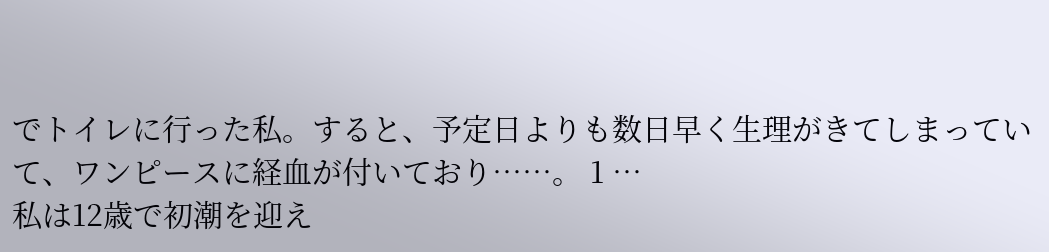でトイレに行った私。すると、予定日よりも数日早く生理がきてしまっていて、ワンピースに経血が付いており……。 1 …
私は12歳で初潮を迎え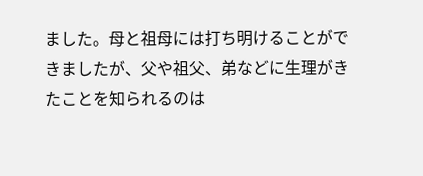ました。母と祖母には打ち明けることができましたが、父や祖父、弟などに生理がきたことを知られるのは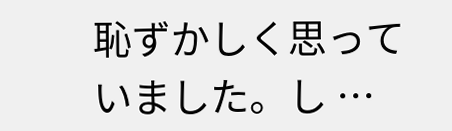恥ずかしく思っていました。し …